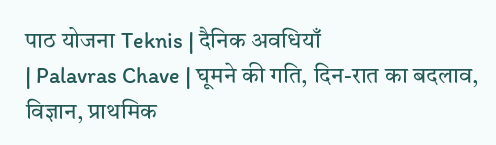पाठ योजना Teknis | दैनिक अवधियाँ
| Palavras Chave | घूमने की गति, दिन-रात का बदलाव, विज्ञान, प्राथमिक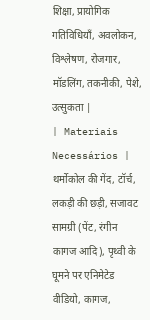शिक्षा, प्रायोगिक गतिविधियाँ, अवलोकन, विश्लेषण, रोजगार, मॉडलिंग, तकनीकी, पेशे, उत्सुकता |
| Materiais Necessários | थर्मोकोल की गेंद, टॉर्च, लकड़ी की छड़ी, सजावट सामग्री (पेंट, रंगीन कागज आदि), पृथ्वी के घूमने पर एनिमेटेड वीडियो, कागज,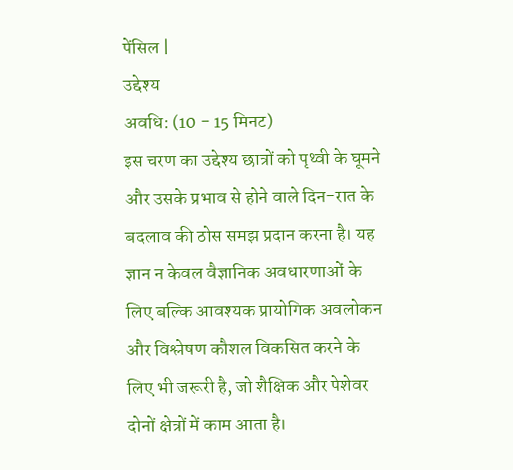पेंसिल |
उद्देश्य
अवधि: (10 - 15 मिनट)
इस चरण का उद्देश्य छात्रों को पृथ्वी के घूमने और उसके प्रभाव से होने वाले दिन-रात के बदलाव की ठोस समझ प्रदान करना है। यह ज्ञान न केवल वैज्ञानिक अवधारणाओं के लिए बल्कि आवश्यक प्रायोगिक अवलोकन और विश्लेषण कौशल विकसित करने के लिए भी जरूरी है, जो शैक्षिक और पेशेवर दोनों क्षेत्रों में काम आता है।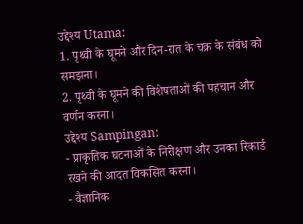उद्देश्य Utama:
1. पृथ्वी के घूमने और दिन-रात के चक्र के संबंध को समझना।
2. पृथ्वी के घूमने की विशेषताओं की पहचान और वर्णन करना।
उद्देश्य Sampingan:
- प्राकृतिक घटनाओं के निरीक्षण और उनका रिकार्ड रखने की आदत विकसित करना।
- वैज्ञानिक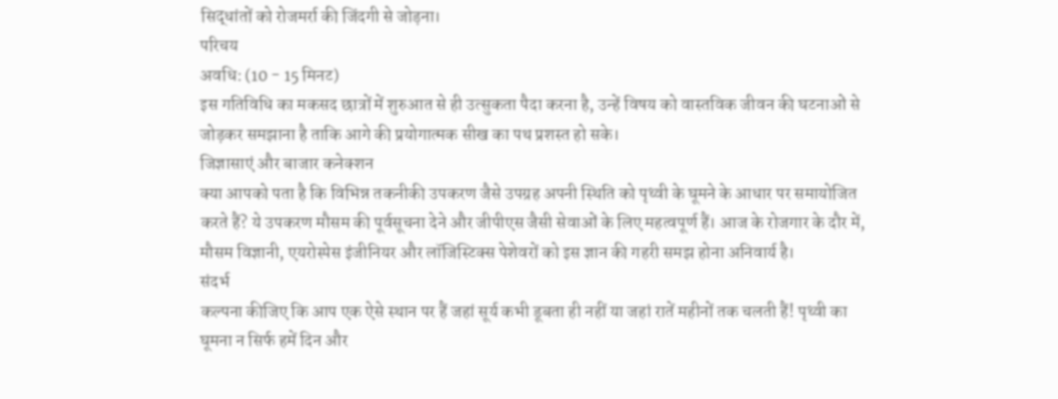सिद्धांतों को रोजमर्रा की जिंदगी से जोड़ना।
परिचय
अवधि: (10 - 15 मिनट)
इस गतिविधि का मकसद छात्रों में शुरुआत से ही उत्सुकता पैदा करना है, उन्हें विषय को वास्तविक जीवन की घटनाओं से जोड़कर समझाना है ताकि आगे की प्रयोगात्मक सीख का पथ प्रशस्त हो सके।
जिज्ञासाएं और बाजार कनेक्शन
क्या आपको पता है कि विभिन्न तकनीकी उपकरण जैसे उपग्रह अपनी स्थिति को पृथ्वी के घूमने के आधार पर समायोजित करते हैं? ये उपकरण मौसम की पूर्वसूचना देने और जीपीएस जैसी सेवाओं के लिए महत्वपूर्ण हैं। आज के रोजगार के दौर में, मौसम विज्ञानी, एयरोस्पेस इंजीनियर और लॉजिस्टिक्स पेशेवरों को इस ज्ञान की गहरी समझ होना अनिवार्य है।
संदर्भ
कल्पना कीजिए कि आप एक ऐसे स्थान पर हैं जहां सूर्य कभी डूबता ही नहीं या जहां रातें महीनों तक चलती हैं! पृथ्वी का घूमना न सिर्फ हमें दिन और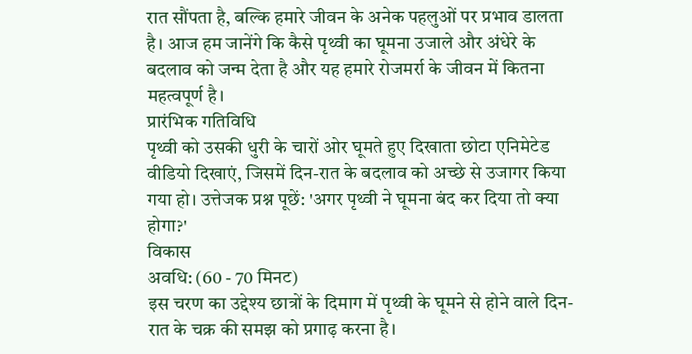रात सौंपता है, बल्कि हमारे जीवन के अनेक पहलुओं पर प्रभाव डालता है। आज हम जानेंगे कि कैसे पृथ्वी का घूमना उजाले और अंधेरे के बदलाव को जन्म देता है और यह हमारे रोजमर्रा के जीवन में कितना महत्वपूर्ण है।
प्रारंभिक गतिविधि
पृथ्वी को उसकी धुरी के चारों ओर घूमते हुए दिखाता छोटा एनिमेटेड वीडियो दिखाएं, जिसमें दिन-रात के बदलाव को अच्छे से उजागर किया गया हो। उत्तेजक प्रश्न पूछें: 'अगर पृथ्वी ने घूमना बंद कर दिया तो क्या होगा?'
विकास
अवधि: (60 - 70 मिनट)
इस चरण का उद्देश्य छात्रों के दिमाग में पृथ्वी के घूमने से होने वाले दिन-रात के चक्र की समझ को प्रगाढ़ करना है।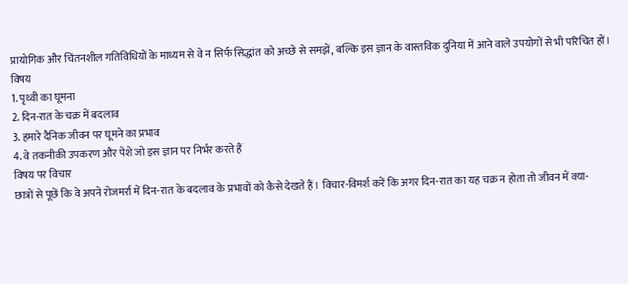प्रायोगिक और चिंतनशील गतिविधियों के माध्यम से वे न सिर्फ सिद्धांत को अच्छे से समझें, बल्कि इस ज्ञान के वास्तविक दुनिया में आने वाले उपयोगों से भी परिचित हों।
विषय
1. पृथ्वी का घूमना
2. दिन-रात के चक्र में बदलाव
3. हमारे दैनिक जीवन पर घूमने का प्रभाव
4. वे तकनीकी उपकरण और पेशे जो इस ज्ञान पर निर्भर करते हैं
विषय पर विचार
छात्रों से पूछें कि वे अपने रोजमर्रा में दिन-रात के बदलाव के प्रभावों को कैसे देखते हैं। विचार-विमर्श करें कि अगर दिन-रात का यह चक्र न होता तो जीवन में क्या-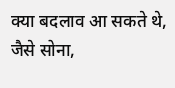क्या बदलाव आ सकते थे, जैसे सोना,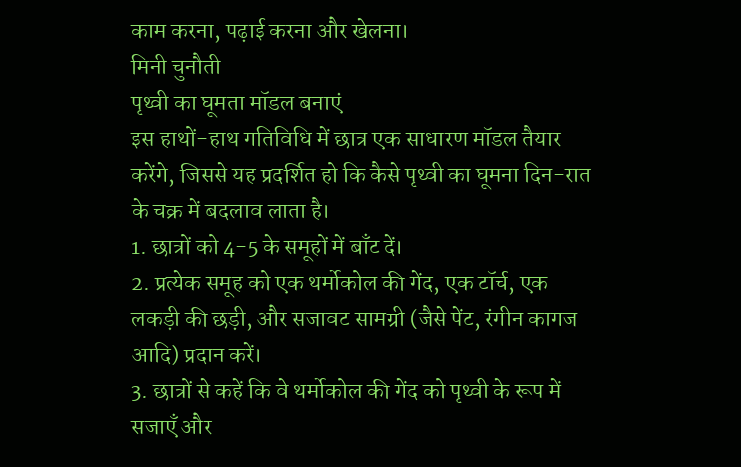काम करना, पढ़ाई करना और खेलना।
मिनी चुनौती
पृथ्वी का घूमता मॉडल बनाएं
इस हाथों-हाथ गतिविधि में छात्र एक साधारण मॉडल तैयार करेंगे, जिससे यह प्रदर्शित हो कि कैसे पृथ्वी का घूमना दिन-रात के चक्र में बदलाव लाता है।
1. छात्रों को 4-5 के समूहों में बाँट दें।
2. प्रत्येक समूह को एक थर्मोकोल की गेंद, एक टॉर्च, एक लकड़ी की छड़ी, और सजावट सामग्री (जैसे पेंट, रंगीन कागज आदि) प्रदान करें।
3. छात्रों से कहें कि वे थर्मोकोल की गेंद को पृथ्वी के रूप में सजाएँ और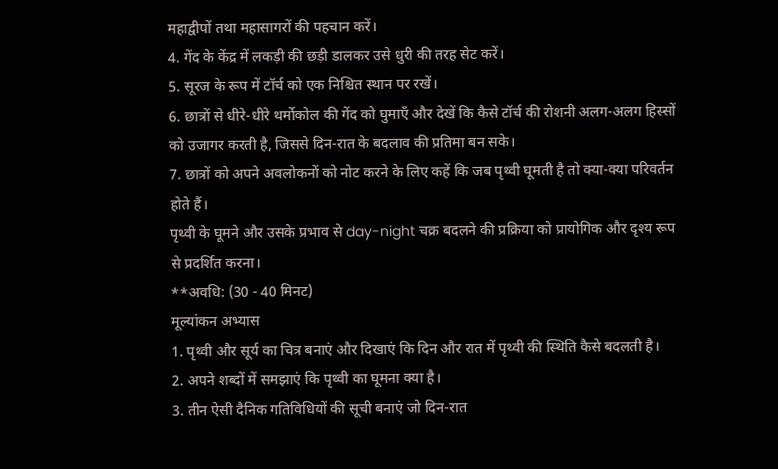महाद्वीपों तथा महासागरों की पहचान करें।
4. गेंद के केंद्र में लकड़ी की छड़ी डालकर उसे धुरी की तरह सेट करें।
5. सूरज के रूप में टॉर्च को एक निश्चित स्थान पर रखें।
6. छात्रों से धीरे-धीरे थर्मोकोल की गेंद को घुमाएँ और देखें कि कैसे टॉर्च की रोशनी अलग-अलग हिस्सों को उजागर करती है, जिससे दिन-रात के बदलाव की प्रतिमा बन सके।
7. छात्रों को अपने अवलोकनों को नोट करने के लिए कहें कि जब पृथ्वी घूमती है तो क्या-क्या परिवर्तन होते हैं।
पृथ्वी के घूमने और उसके प्रभाव से day-night चक्र बदलने की प्रक्रिया को प्रायोगिक और दृश्य रूप से प्रदर्शित करना।
**अवधि: (30 - 40 मिनट)
मूल्यांकन अभ्यास
1. पृथ्वी और सूर्य का चित्र बनाएं और दिखाएं कि दिन और रात में पृथ्वी की स्थिति कैसे बदलती है।
2. अपने शब्दों में समझाएं कि पृथ्वी का घूमना क्या है।
3. तीन ऐसी दैनिक गतिविधियों की सूची बनाएं जो दिन-रात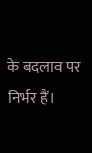के बदलाव पर निर्भर हैं।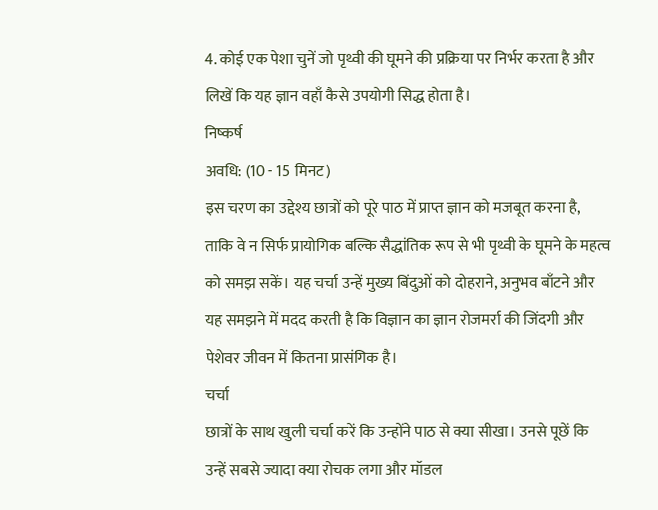4. कोई एक पेशा चुनें जो पृथ्वी की घूमने की प्रक्रिया पर निर्भर करता है और लिखें कि यह ज्ञान वहाँ कैसे उपयोगी सिद्ध होता है।
निष्कर्ष
अवधि: (10 - 15 मिनट)
इस चरण का उद्देश्य छात्रों को पूरे पाठ में प्राप्त ज्ञान को मजबूत करना है, ताकि वे न सिर्फ प्रायोगिक बल्कि सैद्धांतिक रूप से भी पृथ्वी के घूमने के महत्व को समझ सकें। यह चर्चा उन्हें मुख्य बिंदुओं को दोहराने, अनुभव बाँटने और यह समझने में मदद करती है कि विज्ञान का ज्ञान रोजमर्रा की जिंदगी और पेशेवर जीवन में कितना प्रासंगिक है।
चर्चा
छात्रों के साथ खुली चर्चा करें कि उन्होंने पाठ से क्या सीखा। उनसे पूछें कि उन्हें सबसे ज्यादा क्या रोचक लगा और मॉडल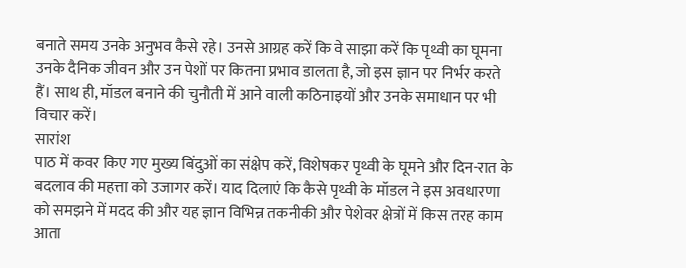बनाते समय उनके अनुभव कैसे रहे। उनसे आग्रह करें कि वे साझा करें कि पृथ्वी का घूमना उनके दैनिक जीवन और उन पेशों पर कितना प्रभाव डालता है, जो इस ज्ञान पर निर्भर करते हैं। साथ ही, मॉडल बनाने की चुनौती में आने वाली कठिनाइयों और उनके समाधान पर भी विचार करें।
सारांश
पाठ में कवर किए गए मुख्य बिंदुओं का संक्षेप करें, विशेषकर पृथ्वी के घूमने और दिन-रात के बदलाव की महत्ता को उजागर करें। याद दिलाएं कि कैसे पृथ्वी के मॉडल ने इस अवधारणा को समझने में मदद की और यह ज्ञान विभिन्न तकनीकी और पेशेवर क्षेत्रों में किस तरह काम आता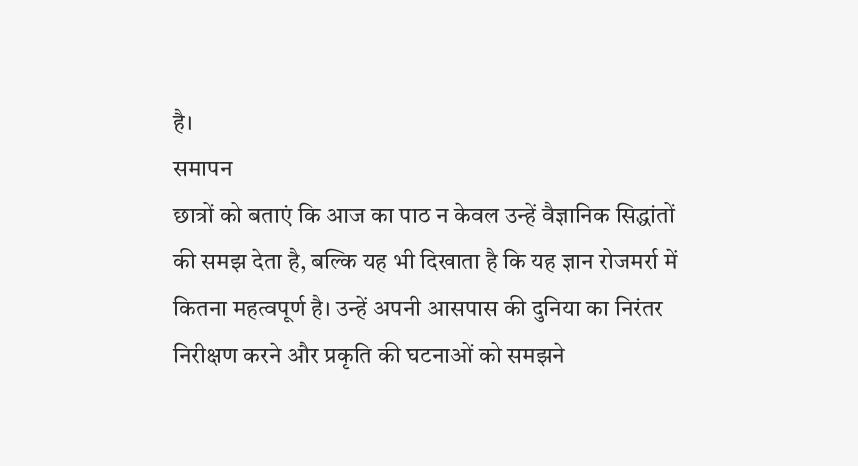है।
समापन
छात्रों को बताएं कि आज का पाठ न केवल उन्हें वैज्ञानिक सिद्धांतों की समझ देता है, बल्कि यह भी दिखाता है कि यह ज्ञान रोजमर्रा में कितना महत्वपूर्ण है। उन्हें अपनी आसपास की दुनिया का निरंतर निरीक्षण करने और प्रकृति की घटनाओं को समझने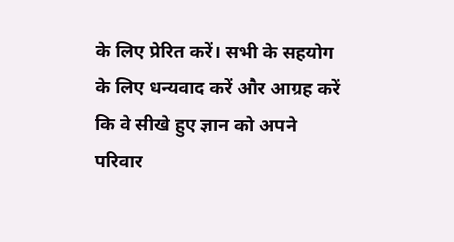के लिए प्रेरित करें। सभी के सहयोग के लिए धन्यवाद करें और आग्रह करें कि वे सीखे हुए ज्ञान को अपने परिवार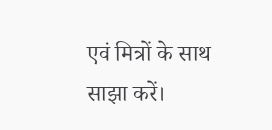एवं मित्रों के साथ साझा करें।